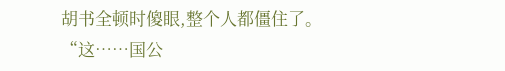胡书全顿时傻眼,整个人都僵住了。
“这……国公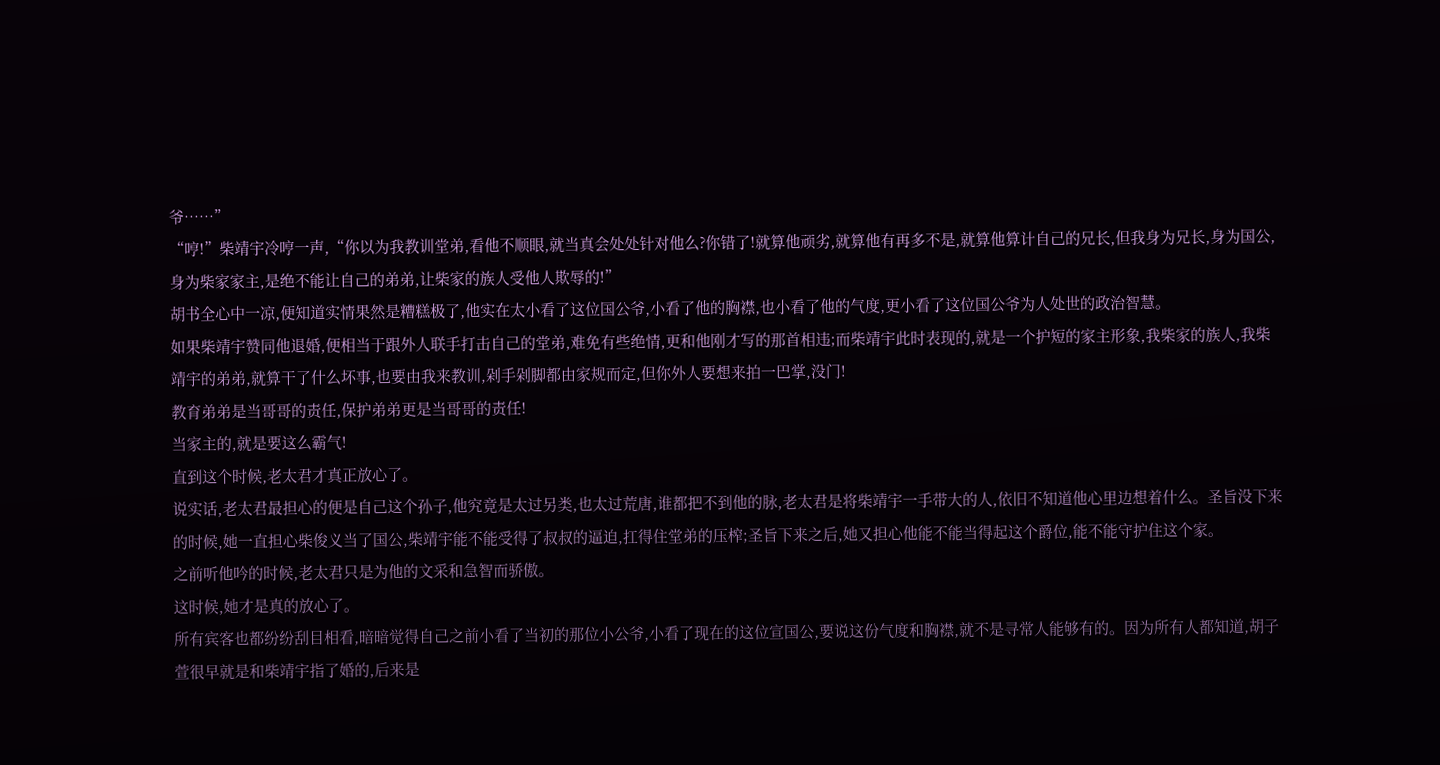爷……”
“哼!”柴靖宇冷哼一声,“你以为我教训堂弟,看他不顺眼,就当真会处处针对他么?你错了!就算他顽劣,就算他有再多不是,就算他算计自己的兄长,但我身为兄长,身为国公,身为柴家家主,是绝不能让自己的弟弟,让柴家的族人受他人欺辱的!”
胡书全心中一凉,便知道实情果然是糟糕极了,他实在太小看了这位国公爷,小看了他的胸襟,也小看了他的气度,更小看了这位国公爷为人处世的政治智慧。
如果柴靖宇赞同他退婚,便相当于跟外人联手打击自己的堂弟,难免有些绝情,更和他刚才写的那首相违;而柴靖宇此时表现的,就是一个护短的家主形象,我柴家的族人,我柴靖宇的弟弟,就算干了什么坏事,也要由我来教训,剁手剁脚都由家规而定,但你外人要想来拍一巴掌,没门!
教育弟弟是当哥哥的责任,保护弟弟更是当哥哥的责任!
当家主的,就是要这么霸气!
直到这个时候,老太君才真正放心了。
说实话,老太君最担心的便是自己这个孙子,他究竟是太过另类,也太过荒唐,谁都把不到他的脉,老太君是将柴靖宇一手带大的人,依旧不知道他心里边想着什么。圣旨没下来的时候,她一直担心柴俊义当了国公,柴靖宇能不能受得了叔叔的逼迫,扛得住堂弟的压榨;圣旨下来之后,她又担心他能不能当得起这个爵位,能不能守护住这个家。
之前听他吟的时候,老太君只是为他的文采和急智而骄傲。
这时候,她才是真的放心了。
所有宾客也都纷纷刮目相看,暗暗觉得自己之前小看了当初的那位小公爷,小看了现在的这位宣国公,要说这份气度和胸襟,就不是寻常人能够有的。因为所有人都知道,胡子萱很早就是和柴靖宇指了婚的,后来是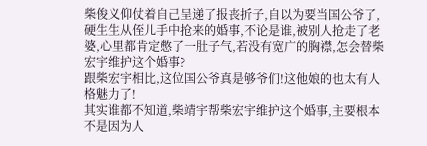柴俊义仰仗着自己呈递了报丧折子,自以为要当国公爷了,硬生生从侄儿手中抢来的婚事,不论是谁,被别人抢走了老婆,心里都肯定憋了一肚子气,若没有宽广的胸襟,怎会替柴宏宇维护这个婚事?
跟柴宏宇相比,这位国公爷真是够爷们!这他娘的也太有人格魅力了!
其实谁都不知道,柴靖宇帮柴宏宇维护这个婚事,主要根本不是因为人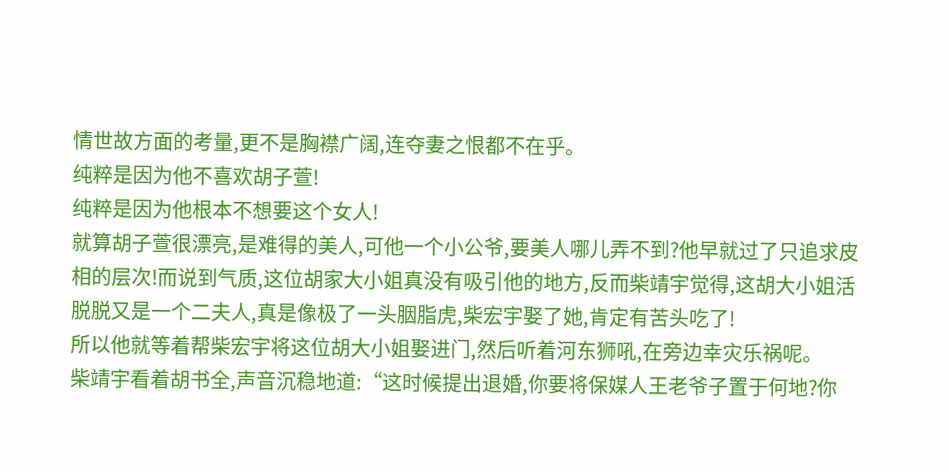情世故方面的考量,更不是胸襟广阔,连夺妻之恨都不在乎。
纯粹是因为他不喜欢胡子萱!
纯粹是因为他根本不想要这个女人!
就算胡子萱很漂亮,是难得的美人,可他一个小公爷,要美人哪儿弄不到?他早就过了只追求皮相的层次!而说到气质,这位胡家大小姐真没有吸引他的地方,反而柴靖宇觉得,这胡大小姐活脱脱又是一个二夫人,真是像极了一头胭脂虎,柴宏宇娶了她,肯定有苦头吃了!
所以他就等着帮柴宏宇将这位胡大小姐娶进门,然后听着河东狮吼,在旁边幸灾乐祸呢。
柴靖宇看着胡书全,声音沉稳地道:“这时候提出退婚,你要将保媒人王老爷子置于何地?你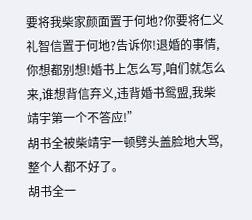要将我柴家颜面置于何地?你要将仁义礼智信置于何地?告诉你!退婚的事情,你想都别想!婚书上怎么写,咱们就怎么来,谁想背信弃义,违背婚书鸳盟,我柴靖宇第一个不答应!”
胡书全被柴靖宇一顿劈头盖脸地大骂,整个人都不好了。
胡书全一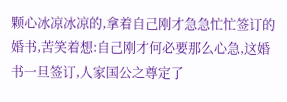颗心冰凉冰凉的,拿着自己刚才急急忙忙签订的婚书,苦笑着想:自己刚才何必要那么心急,这婚书一旦签订,人家国公之尊定了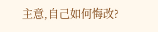主意,自己如何悔改?